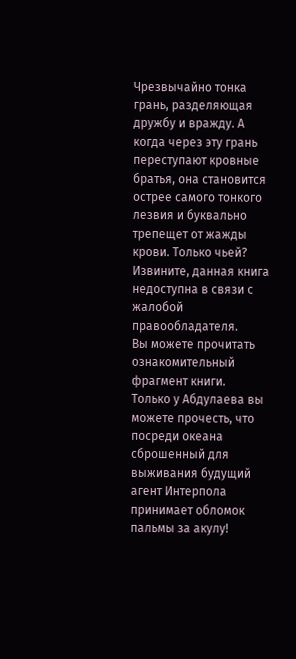Чрезвычайно тонка грань, разделяющая дружбу и вражду. А когда через эту грань переступают кровные братья, она становится острее самого тонкого лезвия и буквально трепещет от жажды крови. Только чьей?
Извините, данная книга недоступна в связи с жалобой правообладателя.
Вы можете прочитать ознакомительный фрагмент книги.
Только у Абдулаева вы можете прочесть, что посреди океана сброшенный для выживания будущий агент Интерпола принимает обломок пальмы за акулу!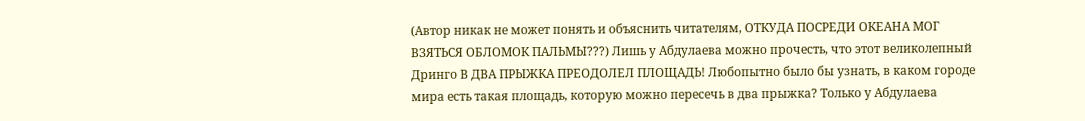(Автор никак не может понять и объяснить читателям, ОТКУДА ПОСРЕДИ ОКЕАНА МОГ ВЗЯТЬСЯ ОБЛОМОК ПАЛЬМЫ???) Лишь у Абдулаева можно прочесть, что этот великолепный Дринго В ДВА ПРЫЖКА ПРЕОДОЛЕЛ ПЛОЩАДЬ! Любопытно было бы узнать, в каком городе мира есть такая площадь, которую можно пересечь в два прыжка? Только у Абдулаева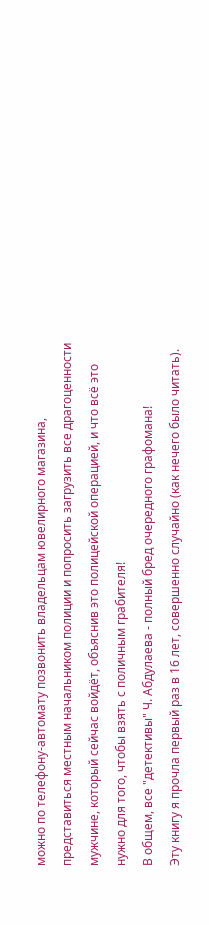можно по телефону-автомату позвонить владельцам ювелирного магазина, представиться местным начальником полиции и попросить загрузить все драгоценности мужчине, который сейчас войдёт, объяснив это полицейской операцией, и что всё это нужно для того, чтобы взять с поличным грабителя!
В общем, все "детективы" Ч. Абдулаева - полный бред очередного графомана!
Эту книгу я прочла первый раз в 16 лет, совершенно случайно (как нечего было читать).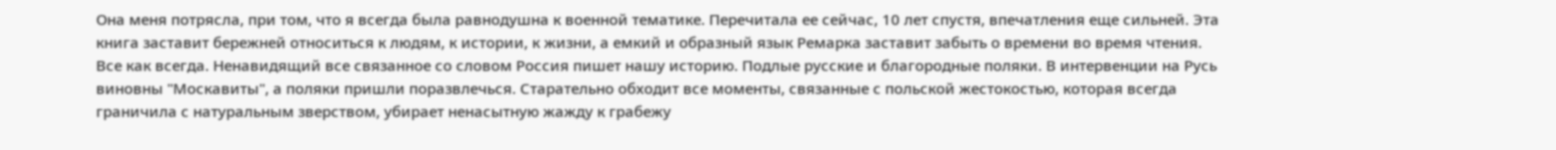Она меня потрясла, при том, что я всегда была равнодушна к военной тематике. Перечитала ее сейчас, 10 лет спустя, впечатления еще сильней. Эта книга заставит бережней относиться к людям, к истории, к жизни, а емкий и образный язык Ремарка заставит забыть о времени во время чтения.
Все как всегда. Ненавидящий все связанное со словом Россия пишет нашу историю. Подлые русские и благородные поляки. В интервенции на Русь виновны "Москавиты", а поляки пришли поразвлечься. Старательно обходит все моменты, связанные с польской жестокостью, которая всегда граничила с натуральным зверством, убирает ненасытную жажду к грабежу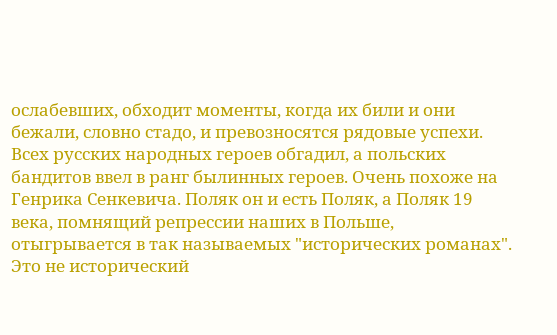ослабевших, обходит моменты, когда их били и они бежали, словно стадо, и превозносятся рядовые успехи. Всех русских народных героев обгадил, а польских бандитов ввел в ранг былинных героев. Очень похоже на Генрика Сенкевича. Поляк он и есть Поляк, а Поляк 19 века, помнящий репрессии наших в Польше, отыгрывается в так называемых "исторических романах". Это не исторический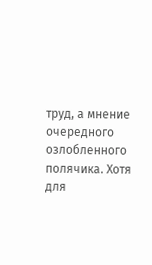труд, а мнение очередного озлобленного полячика. Хотя для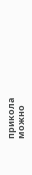прикола можно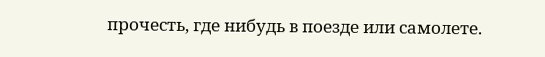прочесть, где нибудь в поезде или самолете.